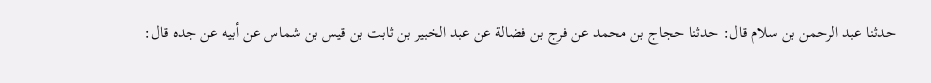حدثنا عبد الرحمن بن سلام قال: حدثنا حجاج بن محمد عن فرج بن فضالة عن عبد الخبير بن ثابت بن قيس بن شماس عن أبيه عن جده قال: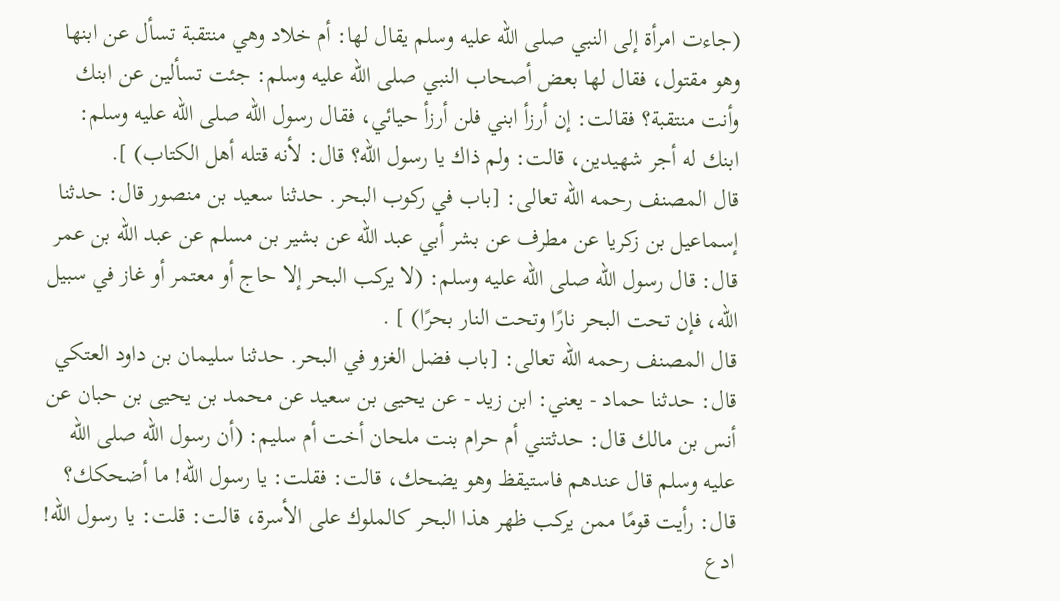(جاءت امرأة إلى النبي صلى الله عليه وسلم يقال لها: أم خلاد وهي منتقبة تسأل عن ابنها وهو مقتول، فقال لها بعض أصحاب النبي صلى الله عليه وسلم: جئت تسألين عن ابنك وأنت منتقبة؟ فقالت: إن أرزأ ابني فلن أرزأ حيائي، فقال رسول الله صلى الله عليه وسلم: ابنك له أجر شهيدين، قالت: ولم ذاك يا رسول الله؟ قال: لأنه قتله أهل الكتاب) ].
قال المصنف رحمه الله تعالى: [باب في ركوب البحر. حدثنا سعيد بن منصور قال: حدثنا إسماعيل بن زكريا عن مطرف عن بشر أبي عبد الله عن بشير بن مسلم عن عبد الله بن عمر قال: قال رسول الله صلى الله عليه وسلم: (لا يركب البحر إلا حاج أو معتمر أو غاز في سبيل الله، فإن تحت البحر نارًا وتحت النار بحرًا) ] .
قال المصنف رحمه الله تعالى: [باب فضل الغزو في البحر. حدثنا سليمان بن داود العتكي قال: حدثنا حماد - يعني: ابن زيد - عن يحيى بن سعيد عن محمد بن يحيى بن حبان عن أنس بن مالك قال: حدثتني أم حرام بنت ملحان أخت أم سليم: (أن رسول الله صلى الله عليه وسلم قال عندهم فاستيقظ وهو يضحك، قالت: فقلت: يا رسول الله! ما أضحكك؟ قال: رأيت قومًا ممن يركب ظهر هذا البحر كالملوك على الأسرة، قالت: قلت: يا رسول الله! ادع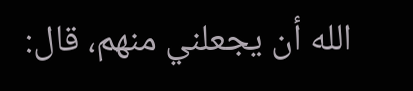الله أن يجعلني منهم، قال: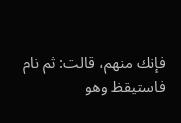فإنك منهم، قالت: ثم نام فاستيقظ وهو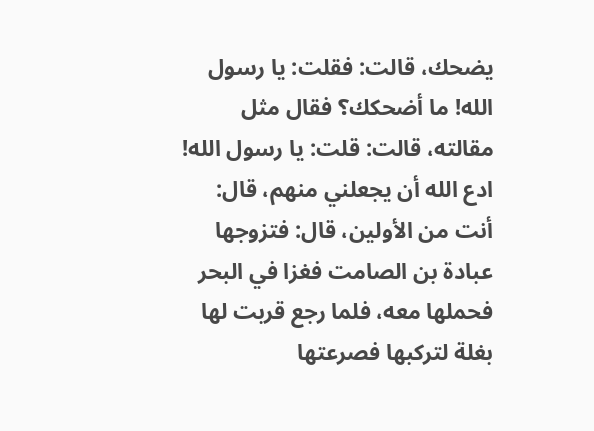يضحك، قالت: فقلت: يا رسول الله! ما أضحكك؟ فقال مثل مقالته، قالت: قلت: يا رسول الله! ادع الله أن يجعلني منهم، قال: أنت من الأولين، قال: فتزوجها عبادة بن الصامت فغزا في البحر فحملها معه، فلما رجع قربت لها بغلة لتركبها فصرعتها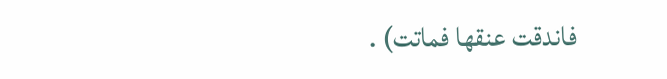فاندقت عنقها فماتت) .